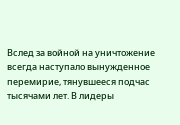Вслед за войной на уничтожение всегда наступало вынужденное перемирие, тянувшееся подчас тысячами лет. В лидеры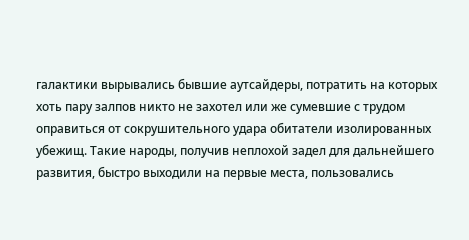галактики вырывались бывшие аутсайдеры, потратить на которых хоть пару залпов никто не захотел или же сумевшие с трудом оправиться от сокрушительного удара обитатели изолированных убежищ. Такие народы, получив неплохой задел для дальнейшего развития, быстро выходили на первые места, пользовались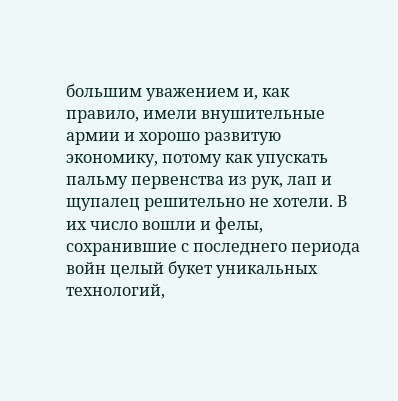большим уважением и, как правило, имели внушительные армии и хорошо развитую экономику, потому как упускать пальму первенства из рук, лап и щупалец решительно не хотели. В их число вошли и фелы, сохранившие с последнего периода войн целый букет уникальных технологий,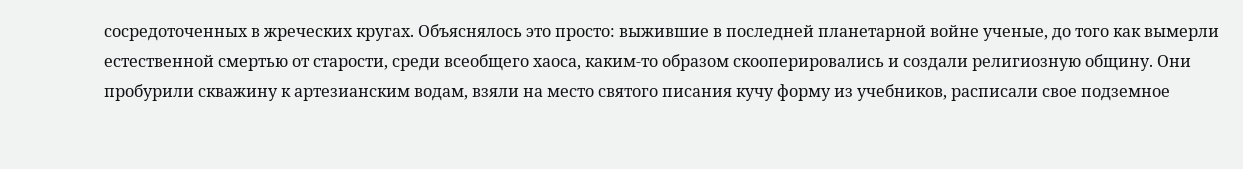сосредоточенных в жреческих кругах. Объяснялось это просто: выжившие в последней планетарной войне ученые, до того как вымерли естественной смертью от старости, среди всеобщего хаоса, каким-то образом скооперировались и создали религиозную общину. Они пробурили скважину к артезианским водам, взяли на место святого писания кучу форму из учебников, расписали свое подземное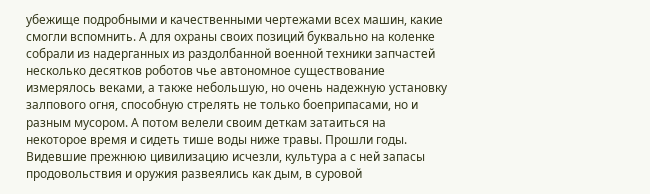убежище подробными и качественными чертежами всех машин, какие смогли вспомнить. А для охраны своих позиций буквально на коленке собрали из надерганных из раздолбанной военной техники запчастей несколько десятков роботов чье автономное существование измерялось веками, а также небольшую, но очень надежную установку залпового огня, способную стрелять не только боеприпасами, но и разным мусором. А потом велели своим деткам затаиться на некоторое время и сидеть тише воды ниже травы. Прошли годы. Видевшие прежнюю цивилизацию исчезли, культура а с ней запасы продовольствия и оружия развеялись как дым, в суровой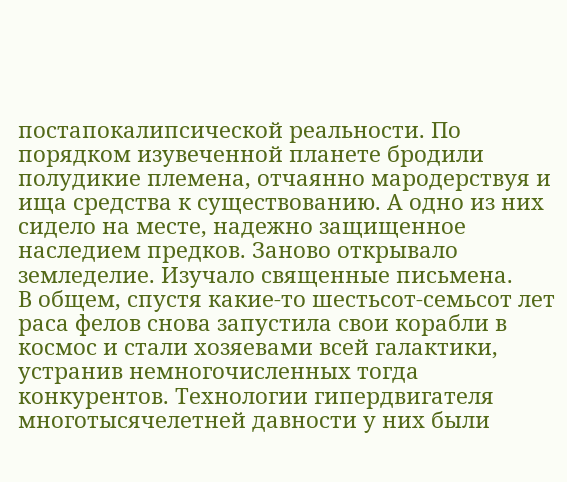постапокалипсической реальности. По порядком изувеченной планете бродили полудикие племена, отчаянно мародерствуя и ища средства к существованию. А одно из них сидело на месте, надежно защищенное наследием предков. Заново открывало земледелие. Изучало священные письмена.
В общем, спустя какие-то шестьсот-семьсот лет раса фелов снова запустила свои корабли в космос и стали хозяевами всей галактики, устранив немногочисленных тогда конкурентов. Технологии гипердвигателя многотысячелетней давности у них были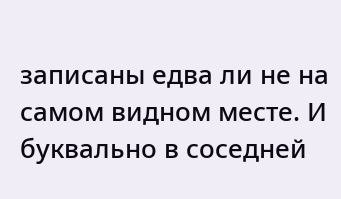записаны едва ли не на самом видном месте. И буквально в соседней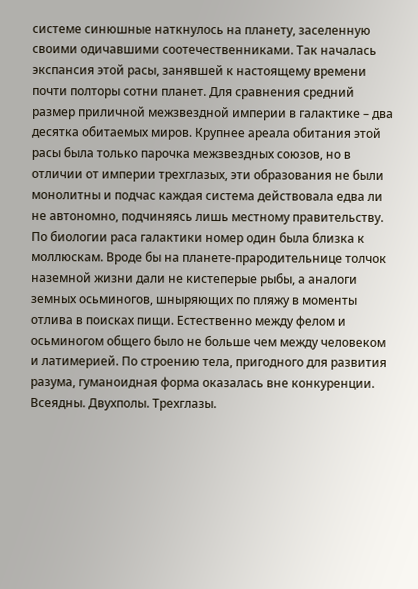системе синюшные наткнулось на планету, заселенную своими одичавшими соотечественниками. Так началась экспансия этой расы, занявшей к настоящему времени почти полторы сотни планет. Для сравнения средний размер приличной межзвездной империи в галактике – два десятка обитаемых миров. Крупнее ареала обитания этой расы была только парочка межзвездных союзов, но в отличии от империи трехглазых, эти образования не были монолитны и подчас каждая система действовала едва ли не автономно, подчиняясь лишь местному правительству.
По биологии раса галактики номер один была близка к моллюскам. Вроде бы на планете-прародительнице толчок наземной жизни дали не кистеперые рыбы, а аналоги земных осьминогов, шныряющих по пляжу в моменты отлива в поисках пищи. Естественно между фелом и осьминогом общего было не больше чем между человеком и латимерией. По строению тела, пригодного для развития разума, гуманоидная форма оказалась вне конкуренции. Всеядны. Двухполы. Трехглазы.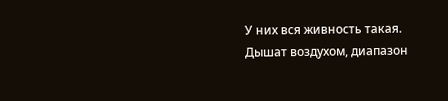У них вся живность такая. Дышат воздухом, диапазон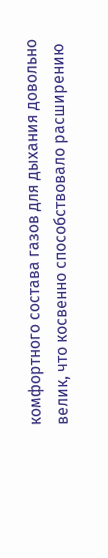комфортного состава газов для дыхания довольно велик, что косвенно способствовало расширению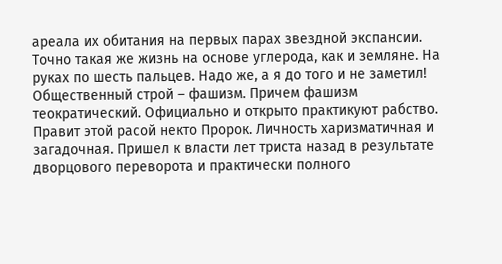ареала их обитания на первых парах звездной экспансии. Точно такая же жизнь на основе углерода, как и земляне. На руках по шесть пальцев. Надо же, а я до того и не заметил!
Общественный строй – фашизм. Причем фашизм теократический. Официально и открыто практикуют рабство. Правит этой расой некто Пророк. Личность харизматичная и загадочная. Пришел к власти лет триста назад в результате дворцового переворота и практически полного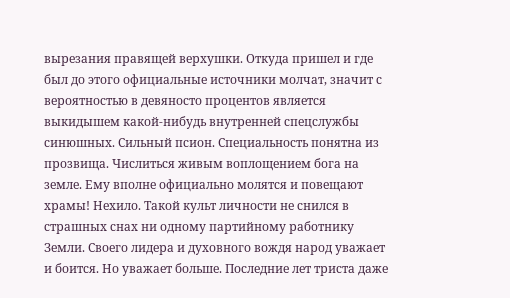вырезания правящей верхушки. Откуда пришел и где был до этого официальные источники молчат, значит с вероятностью в девяносто процентов является выкидышем какой-нибудь внутренней спецслужбы синюшных. Сильный псион. Специальность понятна из прозвища. Числиться живым воплощением бога на земле. Ему вполне официально молятся и повещают храмы! Нехило. Такой культ личности не снился в страшных снах ни одному партийному работнику Земли. Своего лидера и духовного вождя народ уважает и боится. Но уважает больше. Последние лет триста даже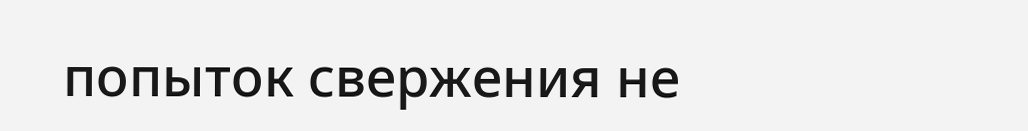попыток свержения не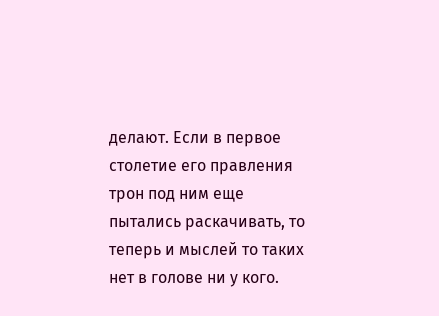делают. Если в первое столетие его правления трон под ним еще пытались раскачивать, то теперь и мыслей то таких нет в голове ни у кого.